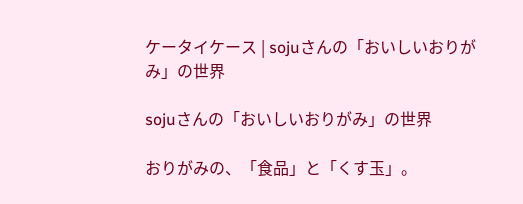ケータイケース | sojuさんの「おいしいおりがみ」の世界

sojuさんの「おいしいおりがみ」の世界

おりがみの、「食品」と「くす玉」。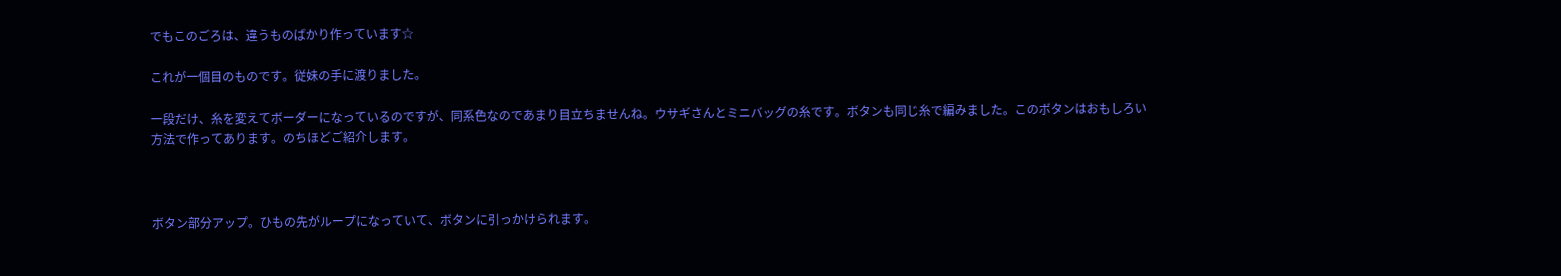でもこのごろは、違うものばかり作っています☆

これが一個目のものです。従妹の手に渡りました。

一段だけ、糸を変えてボーダーになっているのですが、同系色なのであまり目立ちませんね。ウサギさんとミニバッグの糸です。ボタンも同じ糸で編みました。このボタンはおもしろい方法で作ってあります。のちほどご紹介します。



ボタン部分アップ。ひもの先がループになっていて、ボタンに引っかけられます。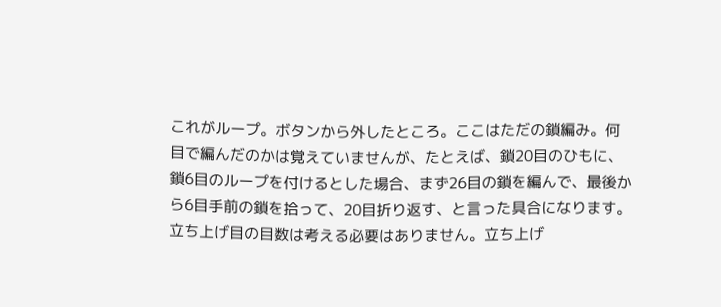これがループ。ボタンから外したところ。ここはただの鎖編み。何目で編んだのかは覚えていませんが、たとえば、鎖20目のひもに、鎖6目のループを付けるとした場合、まず26目の鎖を編んで、最後から6目手前の鎖を拾って、20目折り返す、と言った具合になります。立ち上げ目の目数は考える必要はありません。立ち上げ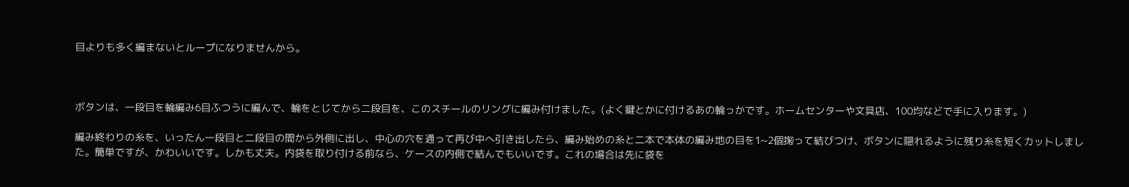目よりも多く編まないとループになりませんから。



ボタンは、一段目を輪編み6目ふつうに編んで、輪をとじてから二段目を、このスチールのリングに編み付けました。(よく鍵とかに付けるあの輪っかです。ホームセンターや文具店、100均などで手に入ります。)

編み終わりの糸を、いったん一段目と二段目の間から外側に出し、中心の穴を通って再び中へ引き出したら、編み始めの糸と二本で本体の編み地の目を1~2個掬って結びつけ、ボタンに隠れるように残り糸を短くカットしました。簡単ですが、かわいいです。しかも丈夫。内袋を取り付ける前なら、ケースの内側で結んでもいいです。これの場合は先に袋を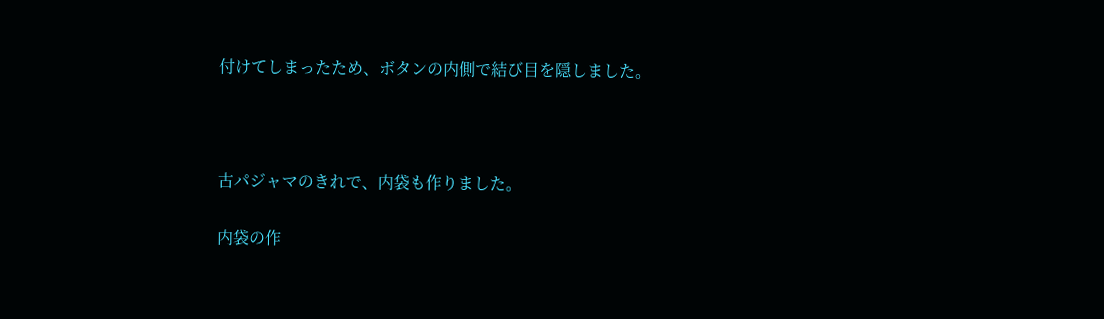付けてしまったため、ボタンの内側で結び目を隠しました。



古パジャマのきれで、内袋も作りました。

内袋の作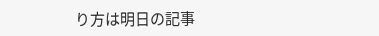り方は明日の記事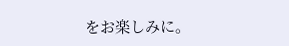をお楽しみに。